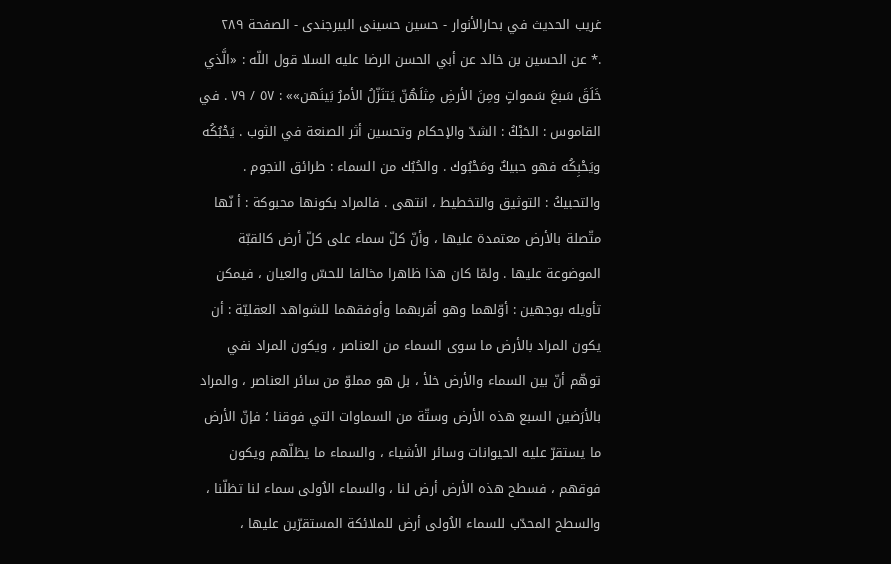غريب الحديث في بحارالأنوار - حسین حسينی البيرجندی - الصفحة ٢٨٩
.* عن الحسين بن خالد عن أبي الحسن الرضا عليه السلا قول اللّه : «الَّذي خَلَقَ سَبعَ سَمواتٍ ومِنَ الأرضِ مِثلَهُنّ يَتنَزّلُ الأمرُ بَينَهن»» : ٥٧ / ٧٩ . في القاموس : الحَبْكُ : الشدّ والإحكام وتحسين أثر الصنعة في الثوب . يَحْبُكُه ويَحْبِكُه فهو حبيكٌ ومَحْبُوك . والحُبُك من السماء : طرائق النجوم . والتحبيكُ : التوثيق والتخطيط ، انتهى . فالمراد بكونها محبوكة : أ نّها متّصلة بالأرض معتمدة عليها ، وأنّ كلّ سماء على كلّ أرض كالقبّة الموضوعة عليها . ولمّا كان هذا ظاهرا مخالفا للحسّ والعيان ، فيمكن تأويله بوجهين : أوّلهما وهو أقربهما وأوفقهما للشواهد العقليّة : أن يكون المراد بالأرض ما سوى السماء من العناصر ، ويكون المراد نفي توهّم أنّ بين السماء والأرض خلأ ، بل هو مملوّ من سائر العناصر ، والمراد بالأرَضين السبع هذه الأرض وستّة من السماوات التي فوقنا ؛ فإنّ الأرض ما يستقرّ عليه الحيوانات وسائر الأشياء ، والسماء ما يظلّهم ويكون فوقهم ، فسطح هذه الأرض أرض لنا ، والسماء الاُولى سماء لنا تظلّنا ، والسطح المحدّب للسماء الاُولى أرض للملائكة المستقرّين عليها ،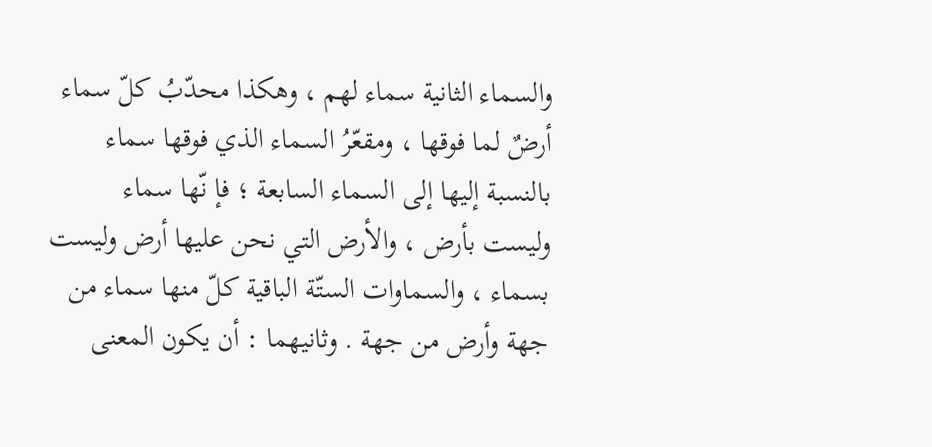والسماء الثانية سماء لهم ، وهكذا محدّبُ كلّ سماء أرضٌ لما فوقها ، ومقعّرُ السماء الذي فوقها سماء بالنسبة إليها إلى السماء السابعة ؛ فإ نّها سماء وليست بأرض ، والأرض التي نحن عليها أرض وليست بسماء ، والسماوات الستّة الباقية كلّ منها سماء من جهة وأرض من جهة . وثانيهما : أن يكون المعنى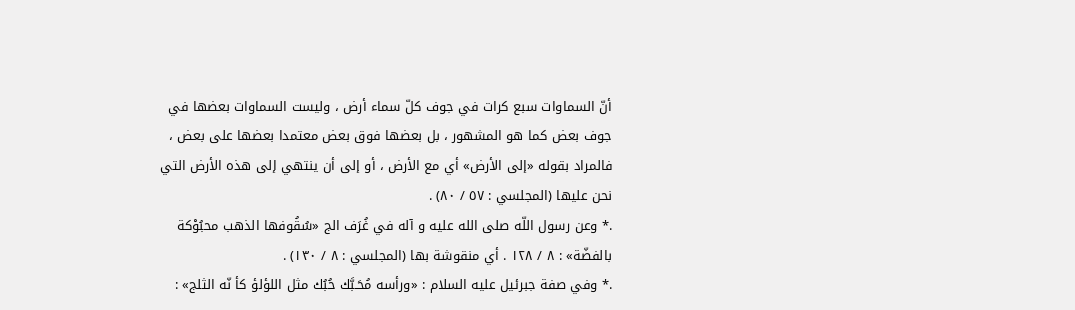أنّ السماوات سبع كرات في جوف كلّ سماء أرض ، وليست السماوات بعضها في جوف بعض كما هو المشهور ، بل بعضها فوق بعض معتمدا بعضها على بعض ، فالمراد بقوله «إلى الأرض» أي مع الأرض ، أو إلى أن ينتهي إلى هذه الأرض التي نحن عليها (المجلسي : ٥٧ / ٨٠) .
.* وعن رسول اللّه صلى الله عليه و آله في غُرَف الج «سُقُوفها الذهب محبُوْكة بالفضّة» : ٨ / ١٢٨ . أي منقوشة بها (المجلسي : ٨ / ١٣٠) .
.* وفي صفة جبرئيل عليه السلام : «ورأسه مُحَـبَّك حُبُك مثل اللؤلؤ كأ نّه الثلج» :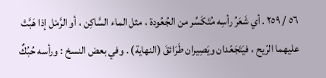٥٦ / ٢٥٩ . أي شَعَرُ رأسِه مُتَكَسِّر من الجُعُودة ، مثل الماء السَّاكِن ، أو الرَّمْل إذا هَبَّتْ عليهما الرّيح ، فيَتَجَعّدان ويَصِيران طَرَائقَ (النهاية) . وفي بعض النسخ : ورأسه حُبُكٌ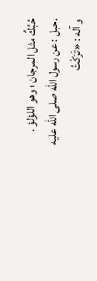حُبُكٌ مثل المرجان ؛ وهو اللؤلؤ .
.حبل : عن رسول اللّه صلى الله عليه و آله : «تَرَكْتُ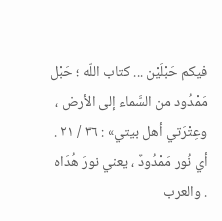فيكم حَبْلَيْن ... كتاب اللّه ؛ حَبْل مَمْدُود من السَّماء إلى الأرض ، وعِتْرَتي أهل بيتي» : ٣٦ / ٢١ . أي نُور مَمْدُودٌ ، يعني نورَ هُدَاه . والعرب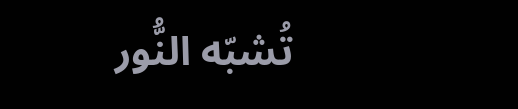تُشبّه النُّور